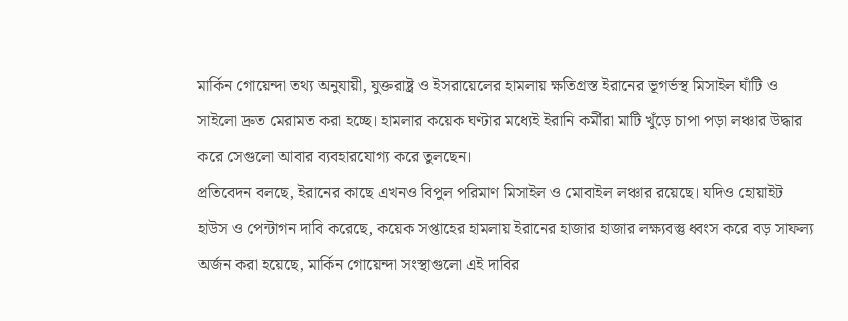মার্কিন গোয়েন্দা তথ্য অনুযায়ী, যুক্তরাষ্ট্র ও ইসরায়েলের হামলায় ক্ষতিগ্রস্ত ইরানের ভূগর্ভস্থ মিসাইল ঘাঁটি ও সাইলো দ্রুত মেরামত করা হচ্ছে। হামলার কয়েক ঘণ্টার মধ্যেই ইরানি কর্মীরা মাটি খুঁড়ে চাপা পড়া লঞ্চার উদ্ধার করে সেগুলো আবার ব্যবহারযোগ্য করে তুলছেন।
প্রতিবেদন বলছে, ইরানের কাছে এখনও বিপুল পরিমাণ মিসাইল ও মোবাইল লঞ্চার রয়েছে। যদিও হোয়াইট হাউস ও পেন্টাগন দাবি করেছে, কয়েক সপ্তাহের হামলায় ইরানের হাজার হাজার লক্ষ্যবস্তু ধ্বংস করে বড় সাফল্য অর্জন করা হয়েছে, মার্কিন গোয়েন্দা সংস্থাগুলো এই দাবির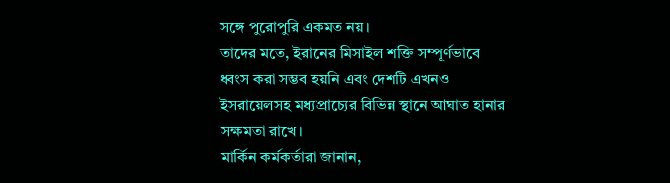সঙ্গে পুরোপুরি একমত নয়।
তাদের মতে, ইরানের মিসাইল শক্তি সম্পূর্ণভাবে ধ্বংস করা সম্ভব হয়নি এবং দেশটি এখনও ইসরায়েলসহ মধ্যপ্রাচ্যের বিভিন্ন স্থানে আঘাত হানার সক্ষমতা রাখে।
মার্কিন কর্মকর্তারা জানান,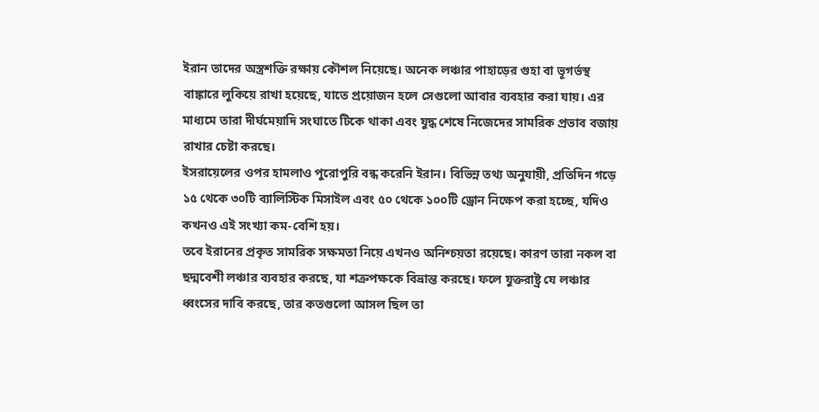ইরান তাদের অস্ত্রশক্তি রক্ষায় কৌশল নিয়েছে। অনেক লঞ্চার পাহাড়ের গুহা বা ভূগর্ভস্থ বাঙ্কারে লুকিয়ে রাখা হয়েছে, যাতে প্রয়োজন হলে সেগুলো আবার ব্যবহার করা যায়। এর মাধ্যমে তারা দীর্ঘমেয়াদি সংঘাতে টিকে থাকা এবং যুদ্ধ শেষে নিজেদের সামরিক প্রভাব বজায় রাখার চেষ্টা করছে।
ইসরায়েলের ওপর হামলাও পুরোপুরি বন্ধ করেনি ইরান। বিভিন্ন তথ্য অনুযায়ী, প্রতিদিন গড়ে ১৫ থেকে ৩০টি ব্যালিস্টিক মিসাইল এবং ৫০ থেকে ১০০টি ড্রোন নিক্ষেপ করা হচ্ছে, যদিও কখনও এই সংখ্যা কম-বেশি হয়।
তবে ইরানের প্রকৃত সামরিক সক্ষমতা নিয়ে এখনও অনিশ্চয়তা রয়েছে। কারণ তারা নকল বা ছদ্মবেশী লঞ্চার ব্যবহার করছে, যা শত্রুপক্ষকে বিভ্রান্ত করছে। ফলে যুক্তরাষ্ট্র যে লঞ্চার ধ্বংসের দাবি করছে, তার কতগুলো আসল ছিল তা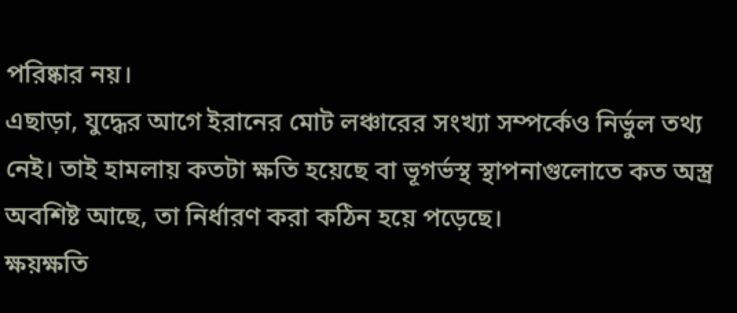পরিষ্কার নয়।
এছাড়া, যুদ্ধের আগে ইরানের মোট লঞ্চারের সংখ্যা সম্পর্কেও নির্ভুল তথ্য নেই। তাই হামলায় কতটা ক্ষতি হয়েছে বা ভূগর্ভস্থ স্থাপনাগুলোতে কত অস্ত্র অবশিষ্ট আছে, তা নির্ধারণ করা কঠিন হয়ে পড়েছে।
ক্ষয়ক্ষতি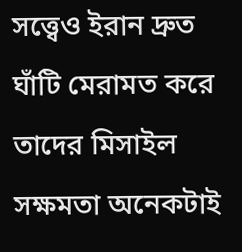সত্ত্বেও ইরান দ্রুত ঘাঁটি মেরামত করে তাদের মিসাইল সক্ষমতা অনেকটাই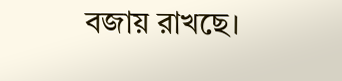বজায় রাখছে।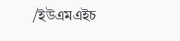/ইউএমএইচ